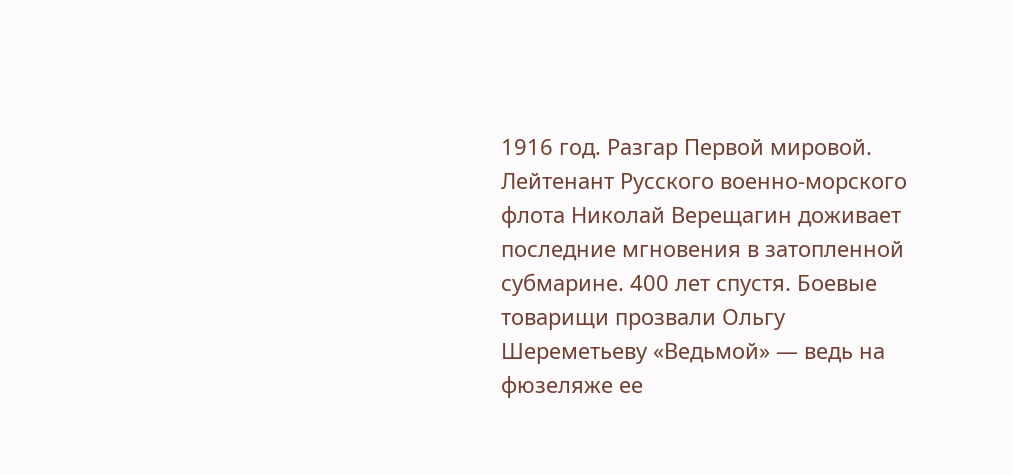1916 год. Разгар Первой мировой. Лейтенант Русского военно-морского флота Николай Верещагин доживает последние мгновения в затопленной субмарине. 400 лет спустя. Боевые товарищи прозвали Ольгу Шереметьеву «Ведьмой» — ведь на фюзеляже ее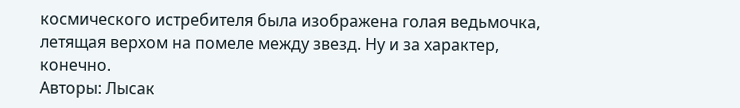космического истребителя была изображена голая ведьмочка, летящая верхом на помеле между звезд. Ну и за характер, конечно.
Авторы: Лысак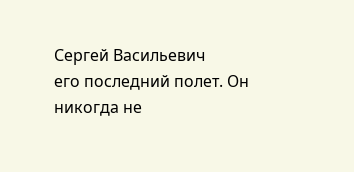Сергей Васильевич
его последний полет. Он никогда не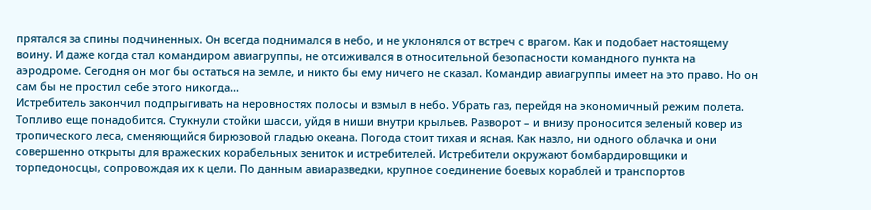прятался за спины подчиненных. Он всегда поднимался в небо, и не уклонялся от встреч с врагом. Как и подобает настоящему воину. И даже когда стал командиром авиагруппы, не отсиживался в относительной безопасности командного пункта на аэродроме. Сегодня он мог бы остаться на земле, и никто бы ему ничего не сказал. Командир авиагруппы имеет на это право. Но он сам бы не простил себе этого никогда…
Истребитель закончил подпрыгивать на неровностях полосы и взмыл в небо. Убрать газ, перейдя на экономичный режим полета. Топливо еще понадобится. Стукнули стойки шасси, уйдя в ниши внутри крыльев. Разворот – и внизу проносится зеленый ковер из тропического леса, сменяющийся бирюзовой гладью океана. Погода стоит тихая и ясная. Как назло, ни одного облачка и они совершенно открыты для вражеских корабельных зениток и истребителей. Истребители окружают бомбардировщики и торпедоносцы, сопровождая их к цели. По данным авиаразведки, крупное соединение боевых кораблей и транспортов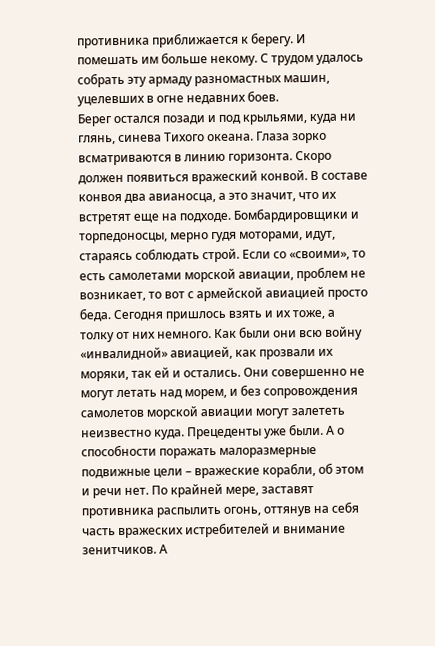противника приближается к берегу. И помешать им больше некому. С трудом удалось собрать эту армаду разномастных машин, уцелевших в огне недавних боев.
Берег остался позади и под крыльями, куда ни глянь, синева Тихого океана. Глаза зорко всматриваются в линию горизонта. Скоро должен появиться вражеский конвой. В составе конвоя два авианосца, а это значит, что их встретят еще на подходе. Бомбардировщики и торпедоносцы, мерно гудя моторами, идут, стараясь соблюдать строй. Если со «своими», то есть самолетами морской авиации, проблем не возникает, то вот с армейской авиацией просто беда. Сегодня пришлось взять и их тоже, а толку от них немного. Как были они всю войну «инвалидной» авиацией, как прозвали их моряки, так ей и остались. Они совершенно не могут летать над морем, и без сопровождения самолетов морской авиации могут залететь неизвестно куда. Прецеденты уже были. А о способности поражать малоразмерные подвижные цели – вражеские корабли, об этом и речи нет. По крайней мере, заставят противника распылить огонь, оттянув на себя часть вражеских истребителей и внимание зенитчиков. А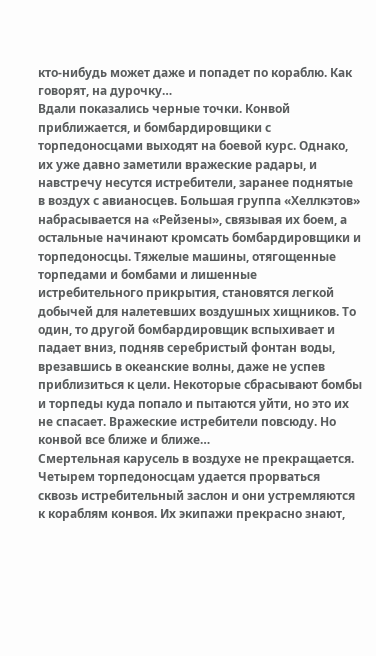кто-нибудь может даже и попадет по кораблю. Как говорят, на дурочку…
Вдали показались черные точки. Конвой приближается, и бомбардировщики с торпедоносцами выходят на боевой курс. Однако, их уже давно заметили вражеские радары, и навстречу несутся истребители, заранее поднятые в воздух с авианосцев. Большая группа «Хеллкэтов» набрасывается на «Рейзены», связывая их боем, а остальные начинают кромсать бомбардировщики и торпедоносцы. Тяжелые машины, отягощенные торпедами и бомбами и лишенные истребительного прикрытия, становятся легкой добычей для налетевших воздушных хищников. То один, то другой бомбардировщик вспыхивает и падает вниз, подняв серебристый фонтан воды, врезавшись в океанские волны, даже не успев приблизиться к цели. Некоторые сбрасывают бомбы и торпеды куда попало и пытаются уйти, но это их не спасает. Вражеские истребители повсюду. Но конвой все ближе и ближе…
Смертельная карусель в воздухе не прекращается. Четырем торпедоносцам удается прорваться сквозь истребительный заслон и они устремляются к кораблям конвоя. Их экипажи прекрасно знают,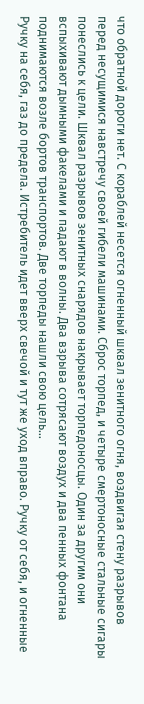что обратной дороги нет. С кораблей несется огненный шквал зенитного огня, воздвигая стену разрывов перед несущимися навстречу своей гибели машинами. Сброс торпед, и четыре смертоносные стальные сигары понеслись к цели. Шквал разрывов зенитных снарядов накрывает торпедоносцы. Один за другим они вспыхивают дымными факелами и падают в волны. Два взрыва сотрясают воздух и два пенных фонтана поднимаются возле бортов транспортов. Две торпеды нашли свою цель…
Ручку на себя, газ до предела. Истребитель идет вверх свечой и тут же уход вправо. Ручку от себя, и огненные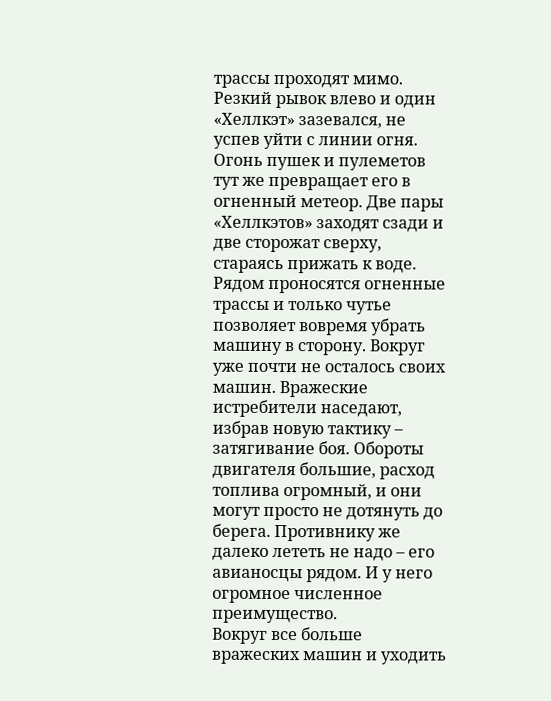трассы проходят мимо. Резкий рывок влево и один «Хеллкэт» зазевался, не успев уйти с линии огня. Огонь пушек и пулеметов тут же превращает его в огненный метеор. Две пары «Хеллкэтов» заходят сзади и две сторожат сверху, стараясь прижать к воде. Рядом проносятся огненные трассы и только чутье позволяет вовремя убрать машину в сторону. Вокруг уже почти не осталось своих машин. Вражеские истребители наседают, избрав новую тактику – затягивание боя. Обороты двигателя большие, расход топлива огромный, и они могут просто не дотянуть до берега. Противнику же далеко лететь не надо – его авианосцы рядом. И у него огромное численное преимущество.
Вокруг все больше вражеских машин и уходить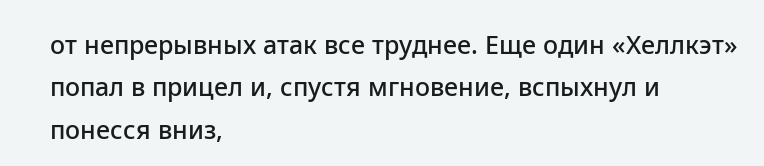от непрерывных атак все труднее. Еще один «Хеллкэт» попал в прицел и, спустя мгновение, вспыхнул и понесся вниз,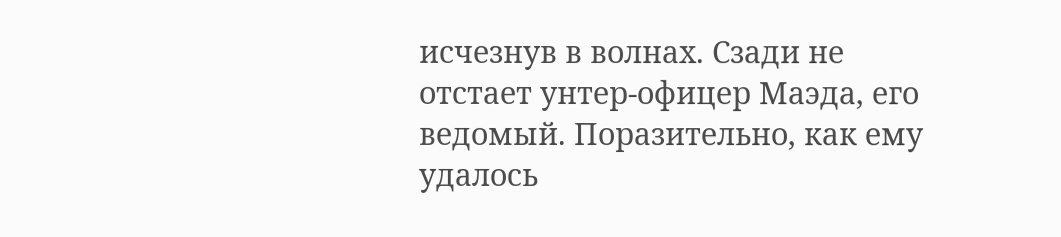исчезнув в волнах. Сзади не отстает унтер-офицер Маэда, его ведомый. Поразительно, как ему удалось